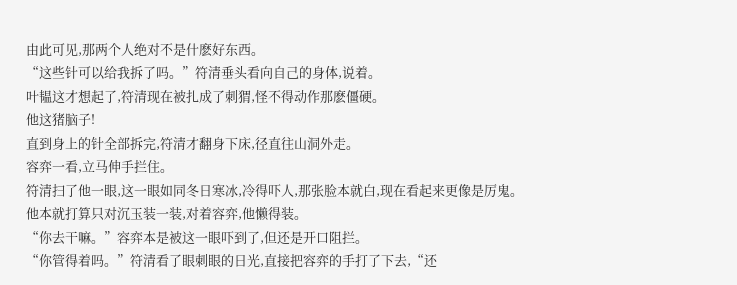由此可见,那两个人绝对不是什麽好东西。
“这些针可以给我拆了吗。”符清垂头看向自己的身体,说着。
叶韫这才想起了,符清现在被扎成了刺猬,怪不得动作那麽僵硬。
他这猪脑子!
直到身上的针全部拆完,符清才翻身下床,径直往山洞外走。
容弈一看,立马伸手拦住。
符清扫了他一眼,这一眼如同冬日寒冰,冷得吓人,那张脸本就白,现在看起来更像是厉鬼。
他本就打算只对沉玉装一装,对着容弈,他懒得装。
“你去干嘛。”容弈本是被这一眼吓到了,但还是开口阻拦。
“你管得着吗。”符清看了眼刺眼的日光,直接把容弈的手打了下去,“还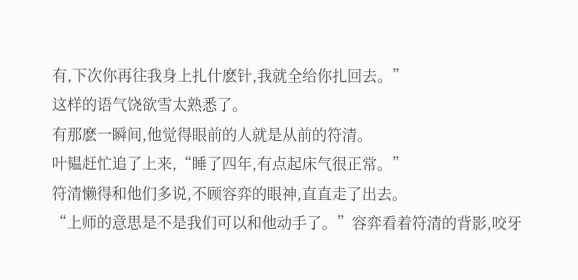有,下次你再往我身上扎什麽针,我就全给你扎回去。”
这样的语气饶欲雪太熟悉了。
有那麽一瞬间,他觉得眼前的人就是从前的符清。
叶韫赶忙追了上来,“睡了四年,有点起床气很正常。”
符清懒得和他们多说,不顾容弈的眼神,直直走了出去。
“上师的意思是不是我们可以和他动手了。”容弈看着符清的背影,咬牙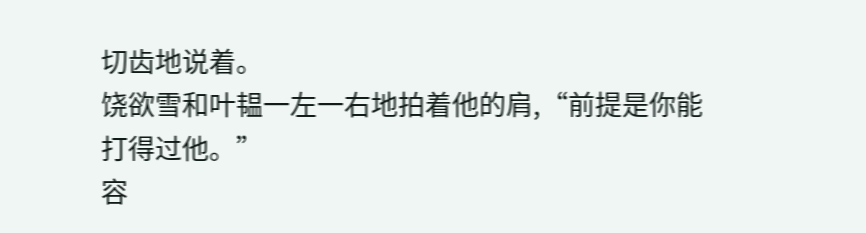切齿地说着。
饶欲雪和叶韫一左一右地拍着他的肩,“前提是你能打得过他。”
容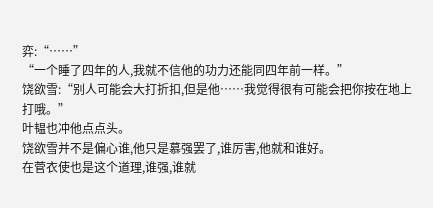弈:“……”
“一个睡了四年的人,我就不信他的功力还能同四年前一样。”
饶欲雪:“别人可能会大打折扣,但是他……我觉得很有可能会把你按在地上打哦。”
叶韫也冲他点点头。
饶欲雪并不是偏心谁,他只是慕强罢了,谁厉害,他就和谁好。
在菅衣使也是这个道理,谁强,谁就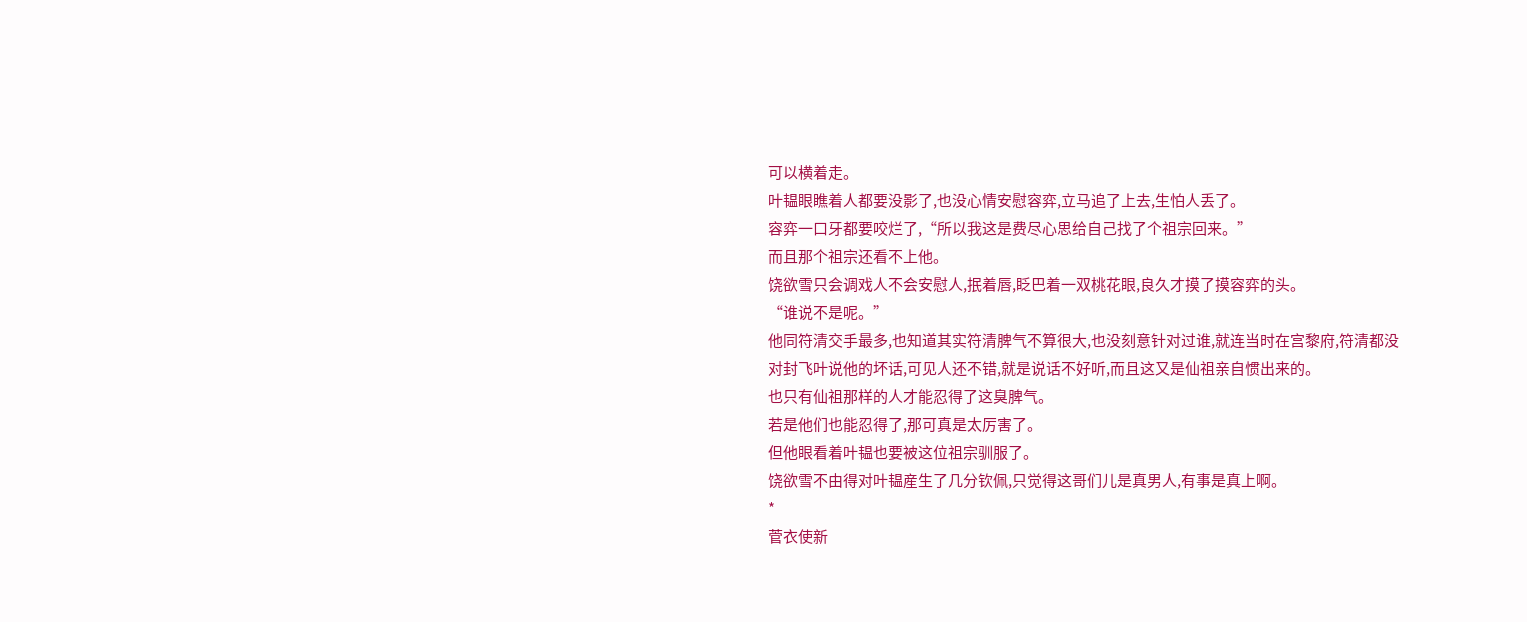可以横着走。
叶韫眼瞧着人都要没影了,也没心情安慰容弈,立马追了上去,生怕人丢了。
容弈一口牙都要咬烂了,“所以我这是费尽心思给自己找了个祖宗回来。”
而且那个祖宗还看不上他。
饶欲雪只会调戏人不会安慰人,抿着唇,眨巴着一双桃花眼,良久才摸了摸容弈的头。
“谁说不是呢。”
他同符清交手最多,也知道其实符清脾气不算很大,也没刻意针对过谁,就连当时在宫黎府,符清都没对封飞叶说他的坏话,可见人还不错,就是说话不好听,而且这又是仙祖亲自惯出来的。
也只有仙祖那样的人才能忍得了这臭脾气。
若是他们也能忍得了,那可真是太厉害了。
但他眼看着叶韫也要被这位祖宗驯服了。
饶欲雪不由得对叶韫産生了几分钦佩,只觉得这哥们儿是真男人,有事是真上啊。
*
菅衣使新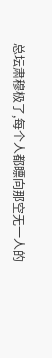总坛肃穆极了,每个人都瞟向那空无一人的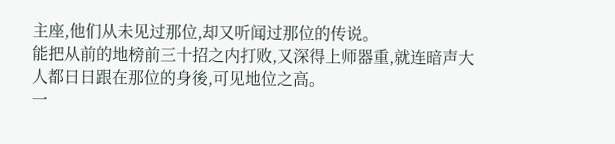主座,他们从未见过那位,却又听闻过那位的传说。
能把从前的地榜前三十招之内打败,又深得上师器重,就连暗声大人都日日跟在那位的身後,可见地位之高。
一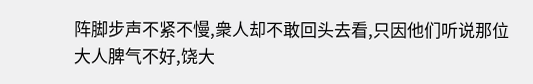阵脚步声不紧不慢,衆人却不敢回头去看,只因他们听说那位大人脾气不好,饶大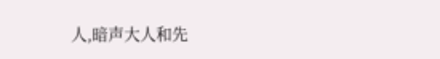人,暗声大人和先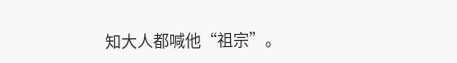知大人都喊他“祖宗”。